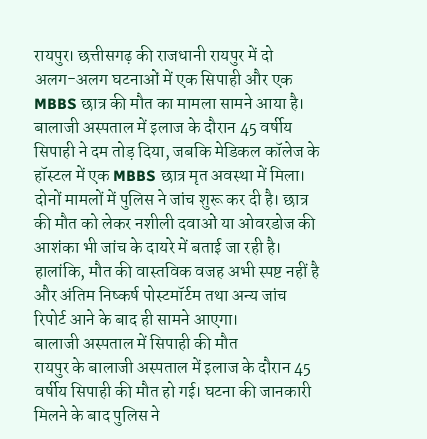रायपुर। छत्तीसगढ़ की राजधानी रायपुर में दो अलग-अलग घटनाओं में एक सिपाही और एक MBBS छात्र की मौत का मामला सामने आया है। बालाजी अस्पताल में इलाज के दौरान 45 वर्षीय सिपाही ने दम तोड़ दिया, जबकि मेडिकल कॉलेज के हॉस्टल में एक MBBS छात्र मृत अवस्था में मिला। दोनों मामलों में पुलिस ने जांच शुरू कर दी है। छात्र की मौत को लेकर नशीली दवाओं या ओवरडोज की आशंका भी जांच के दायरे में बताई जा रही है। हालांकि, मौत की वास्तविक वजह अभी स्पष्ट नहीं है और अंतिम निष्कर्ष पोस्टमॉर्टम तथा अन्य जांच रिपोर्ट आने के बाद ही सामने आएगा।
बालाजी अस्पताल में सिपाही की मौत
रायपुर के बालाजी अस्पताल में इलाज के दौरान 45 वर्षीय सिपाही की मौत हो गई। घटना की जानकारी मिलने के बाद पुलिस ने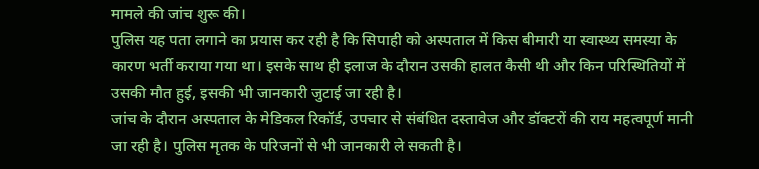मामले की जांच शुरू की।
पुलिस यह पता लगाने का प्रयास कर रही है कि सिपाही को अस्पताल में किस बीमारी या स्वास्थ्य समस्या के कारण भर्ती कराया गया था। इसके साथ ही इलाज के दौरान उसकी हालत कैसी थी और किन परिस्थितियों में उसकी मौत हुई, इसकी भी जानकारी जुटाई जा रही है।
जांच के दौरान अस्पताल के मेडिकल रिकॉर्ड, उपचार से संबंधित दस्तावेज और डॉक्टरों की राय महत्वपूर्ण मानी जा रही है। पुलिस मृतक के परिजनों से भी जानकारी ले सकती है।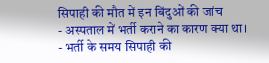सिपाही की मौत में इन बिंदुओं की जांच
- अस्पताल में भर्ती कराने का कारण क्या था।
- भर्ती के समय सिपाही की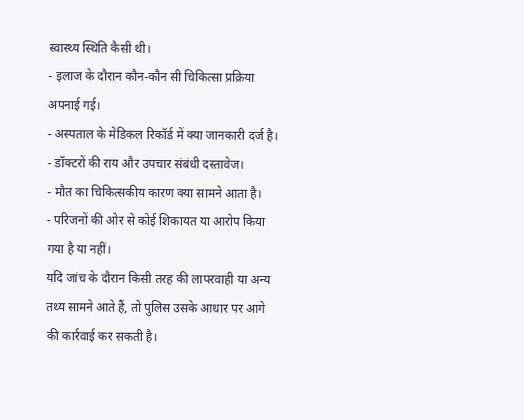स्वास्थ्य स्थिति कैसी थी।
- इलाज के दौरान कौन-कौन सी चिकित्सा प्रक्रिया अपनाई गई।
- अस्पताल के मेडिकल रिकॉर्ड में क्या जानकारी दर्ज है।
- डॉक्टरों की राय और उपचार संबंधी दस्तावेज।
- मौत का चिकित्सकीय कारण क्या सामने आता है।
- परिजनों की ओर से कोई शिकायत या आरोप किया गया है या नहीं।
यदि जांच के दौरान किसी तरह की लापरवाही या अन्य तथ्य सामने आते हैं, तो पुलिस उसके आधार पर आगे की कार्रवाई कर सकती है।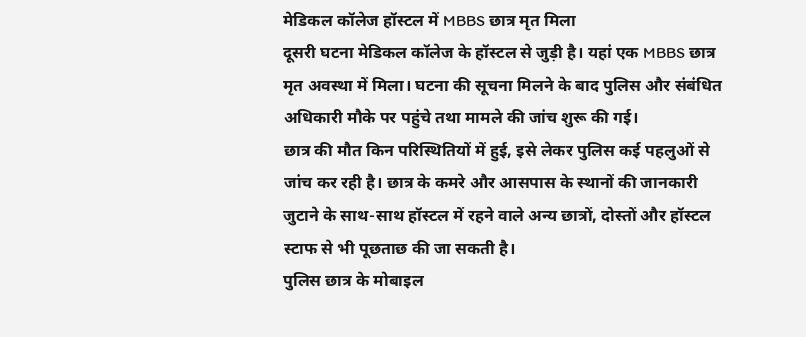मेडिकल कॉलेज हॉस्टल में MBBS छात्र मृत मिला
दूसरी घटना मेडिकल कॉलेज के हॉस्टल से जुड़ी है। यहां एक MBBS छात्र मृत अवस्था में मिला। घटना की सूचना मिलने के बाद पुलिस और संबंधित अधिकारी मौके पर पहुंचे तथा मामले की जांच शुरू की गई।
छात्र की मौत किन परिस्थितियों में हुई, इसे लेकर पुलिस कई पहलुओं से जांच कर रही है। छात्र के कमरे और आसपास के स्थानों की जानकारी जुटाने के साथ-साथ हॉस्टल में रहने वाले अन्य छात्रों, दोस्तों और हॉस्टल स्टाफ से भी पूछताछ की जा सकती है।
पुलिस छात्र के मोबाइल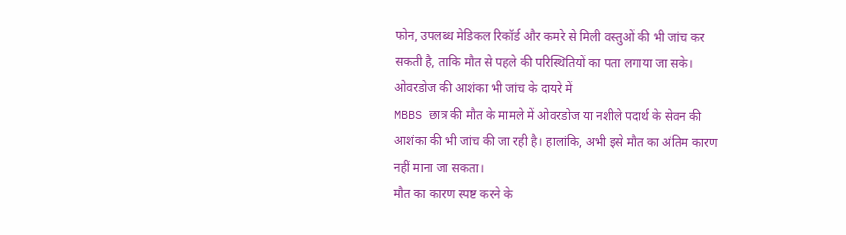फोन, उपलब्ध मेडिकल रिकॉर्ड और कमरे से मिली वस्तुओं की भी जांच कर सकती है, ताकि मौत से पहले की परिस्थितियों का पता लगाया जा सके।
ओवरडोज की आशंका भी जांच के दायरे में
MBBS छात्र की मौत के मामले में ओवरडोज या नशीले पदार्थ के सेवन की आशंका की भी जांच की जा रही है। हालांकि, अभी इसे मौत का अंतिम कारण नहीं माना जा सकता।
मौत का कारण स्पष्ट करने के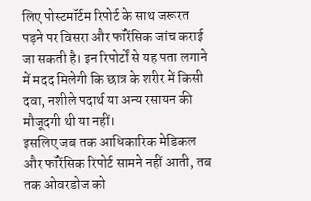लिए पोस्टमॉर्टम रिपोर्ट के साथ जरूरत पड़ने पर विसरा और फॉरेंसिक जांच कराई जा सकती है। इन रिपोर्टों से यह पता लगाने में मदद मिलेगी कि छात्र के शरीर में किसी दवा, नशीले पदार्थ या अन्य रसायन की मौजूदगी थी या नहीं।
इसलिए जब तक आधिकारिक मेडिकल और फॉरेंसिक रिपोर्ट सामने नहीं आती, तब तक ओवरडोज को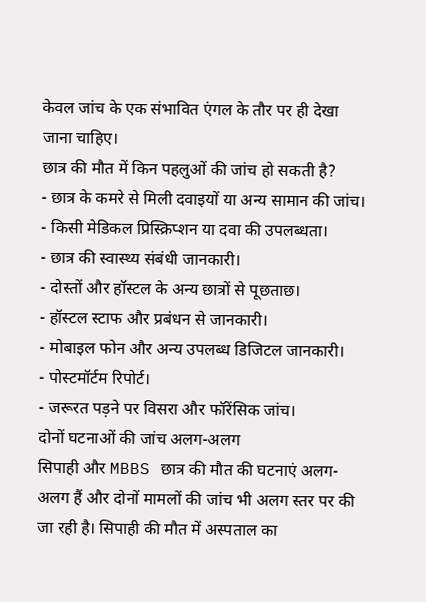केवल जांच के एक संभावित एंगल के तौर पर ही देखा जाना चाहिए।
छात्र की मौत में किन पहलुओं की जांच हो सकती है?
- छात्र के कमरे से मिली दवाइयों या अन्य सामान की जांच।
- किसी मेडिकल प्रिस्क्रिप्शन या दवा की उपलब्धता।
- छात्र की स्वास्थ्य संबंधी जानकारी।
- दोस्तों और हॉस्टल के अन्य छात्रों से पूछताछ।
- हॉस्टल स्टाफ और प्रबंधन से जानकारी।
- मोबाइल फोन और अन्य उपलब्ध डिजिटल जानकारी।
- पोस्टमॉर्टम रिपोर्ट।
- जरूरत पड़ने पर विसरा और फॉरेंसिक जांच।
दोनों घटनाओं की जांच अलग-अलग
सिपाही और MBBS छात्र की मौत की घटनाएं अलग-अलग हैं और दोनों मामलों की जांच भी अलग स्तर पर की जा रही है। सिपाही की मौत में अस्पताल का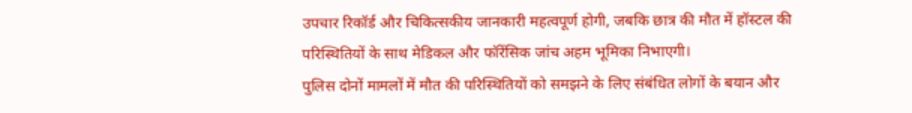उपचार रिकॉर्ड और चिकित्सकीय जानकारी महत्वपूर्ण होगी, जबकि छात्र की मौत में हॉस्टल की परिस्थितियों के साथ मेडिकल और फॉरेंसिक जांच अहम भूमिका निभाएगी।
पुलिस दोनों मामलों में मौत की परिस्थितियों को समझने के लिए संबंधित लोगों के बयान और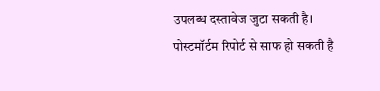उपलब्ध दस्तावेज जुटा सकती है।
पोस्टमॉर्टम रिपोर्ट से साफ हो सकती है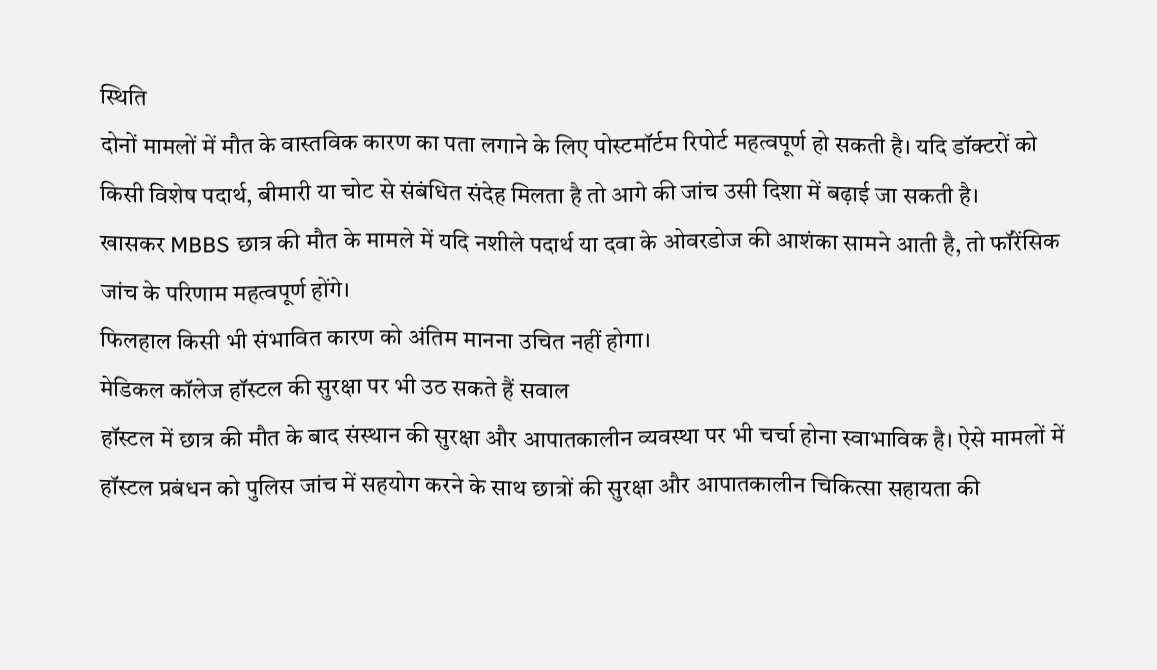स्थिति
दोनों मामलों में मौत के वास्तविक कारण का पता लगाने के लिए पोस्टमॉर्टम रिपोर्ट महत्वपूर्ण हो सकती है। यदि डॉक्टरों को किसी विशेष पदार्थ, बीमारी या चोट से संबंधित संदेह मिलता है तो आगे की जांच उसी दिशा में बढ़ाई जा सकती है।
खासकर MBBS छात्र की मौत के मामले में यदि नशीले पदार्थ या दवा के ओवरडोज की आशंका सामने आती है, तो फॉरेंसिक जांच के परिणाम महत्वपूर्ण होंगे।
फिलहाल किसी भी संभावित कारण को अंतिम मानना उचित नहीं होगा।
मेडिकल कॉलेज हॉस्टल की सुरक्षा पर भी उठ सकते हैं सवाल
हॉस्टल में छात्र की मौत के बाद संस्थान की सुरक्षा और आपातकालीन व्यवस्था पर भी चर्चा होना स्वाभाविक है। ऐसे मामलों में हॉस्टल प्रबंधन को पुलिस जांच में सहयोग करने के साथ छात्रों की सुरक्षा और आपातकालीन चिकित्सा सहायता की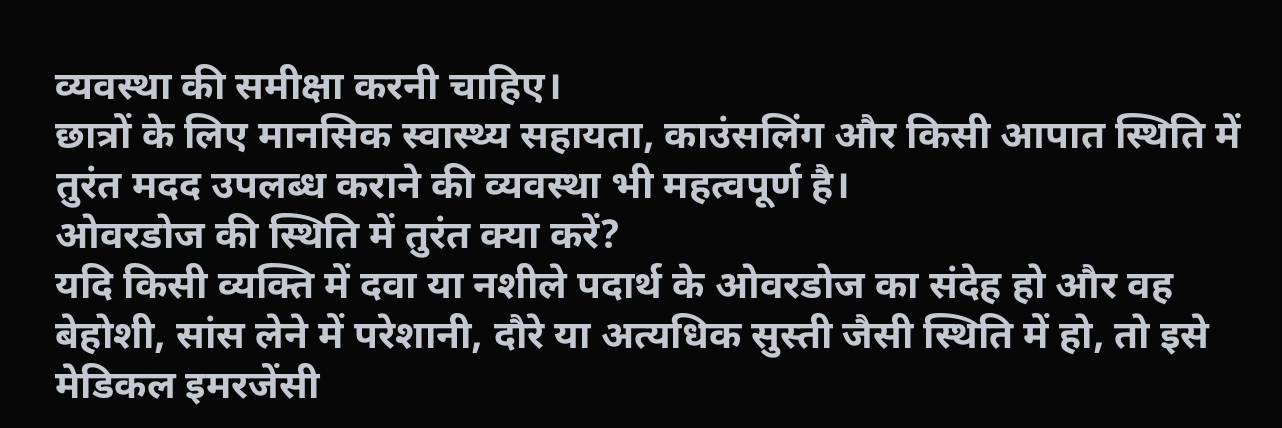व्यवस्था की समीक्षा करनी चाहिए।
छात्रों के लिए मानसिक स्वास्थ्य सहायता, काउंसलिंग और किसी आपात स्थिति में तुरंत मदद उपलब्ध कराने की व्यवस्था भी महत्वपूर्ण है।
ओवरडोज की स्थिति में तुरंत क्या करें?
यदि किसी व्यक्ति में दवा या नशीले पदार्थ के ओवरडोज का संदेह हो और वह बेहोशी, सांस लेने में परेशानी, दौरे या अत्यधिक सुस्ती जैसी स्थिति में हो, तो इसे मेडिकल इमरजेंसी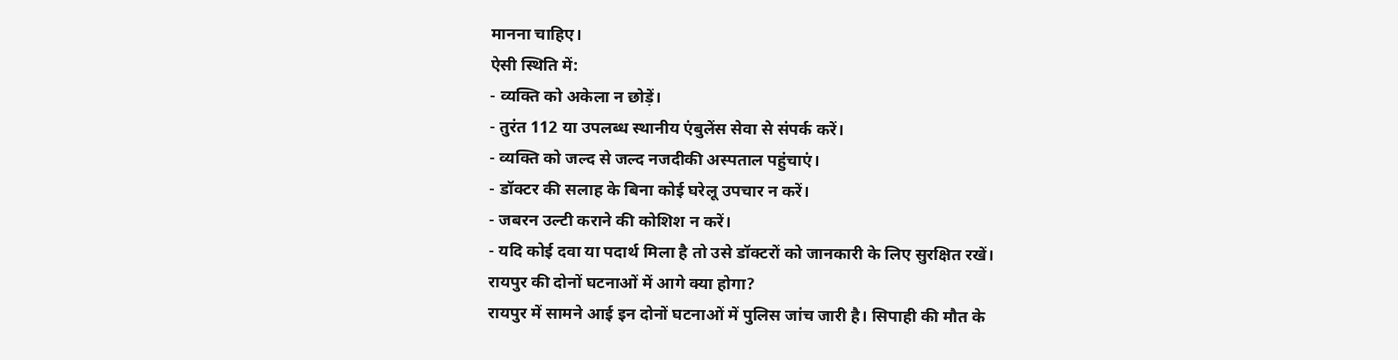मानना चाहिए।
ऐसी स्थिति में:
- व्यक्ति को अकेला न छोड़ें।
- तुरंत 112 या उपलब्ध स्थानीय एंबुलेंस सेवा से संपर्क करें।
- व्यक्ति को जल्द से जल्द नजदीकी अस्पताल पहुंचाएं।
- डॉक्टर की सलाह के बिना कोई घरेलू उपचार न करें।
- जबरन उल्टी कराने की कोशिश न करें।
- यदि कोई दवा या पदार्थ मिला है तो उसे डॉक्टरों को जानकारी के लिए सुरक्षित रखें।
रायपुर की दोनों घटनाओं में आगे क्या होगा?
रायपुर में सामने आई इन दोनों घटनाओं में पुलिस जांच जारी है। सिपाही की मौत के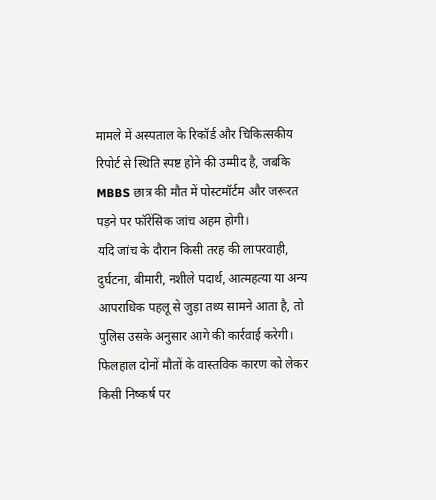मामले में अस्पताल के रिकॉर्ड और चिकित्सकीय रिपोर्ट से स्थिति स्पष्ट होने की उम्मीद है, जबकि MBBS छात्र की मौत में पोस्टमॉर्टम और जरूरत पड़ने पर फॉरेंसिक जांच अहम होगी।
यदि जांच के दौरान किसी तरह की लापरवाही, दुर्घटना, बीमारी, नशीले पदार्थ, आत्महत्या या अन्य आपराधिक पहलू से जुड़ा तथ्य सामने आता है, तो पुलिस उसके अनुसार आगे की कार्रवाई करेगी।
फिलहाल दोनों मौतों के वास्तविक कारण को लेकर किसी निष्कर्ष पर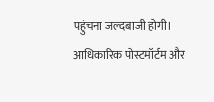पहुंचना जल्दबाजी होगी। आधिकारिक पोस्टमॉर्टम और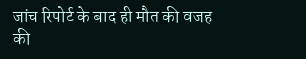जांच रिपोर्ट के बाद ही मौत की वजह की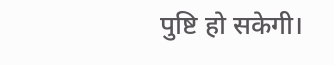पुष्टि हो सकेगी।